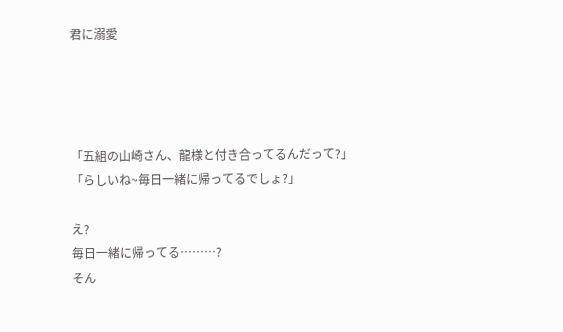君に溺愛




「五組の山崎さん、龍様と付き合ってるんだって?」
「らしいね~毎日一緒に帰ってるでしょ?」

え?
毎日一緒に帰ってる………?
そん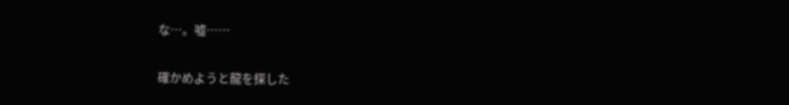な…。嘘……

確かめようと龍を探した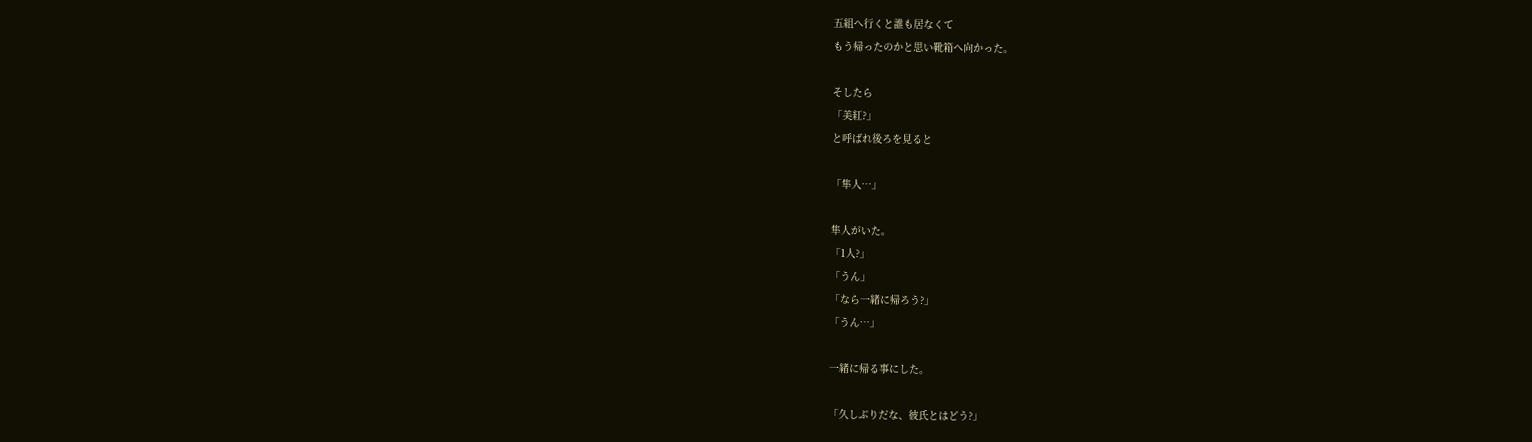五組へ行くと誰も居なくて
もう帰ったのかと思い靴箱へ向かった。

そしたら
「美紅?」
と呼ばれ後ろを見ると

「隼人…」

隼人がいた。
「1人?」
「うん」
「なら一緒に帰ろう?」
「うん…」

一緒に帰る事にした。

「久しぶりだな、彼氏とはどう?」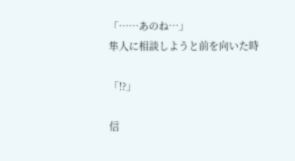「……あのね…」
隼人に相談しようと前を向いた時

「!?」

信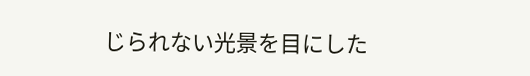じられない光景を目にした